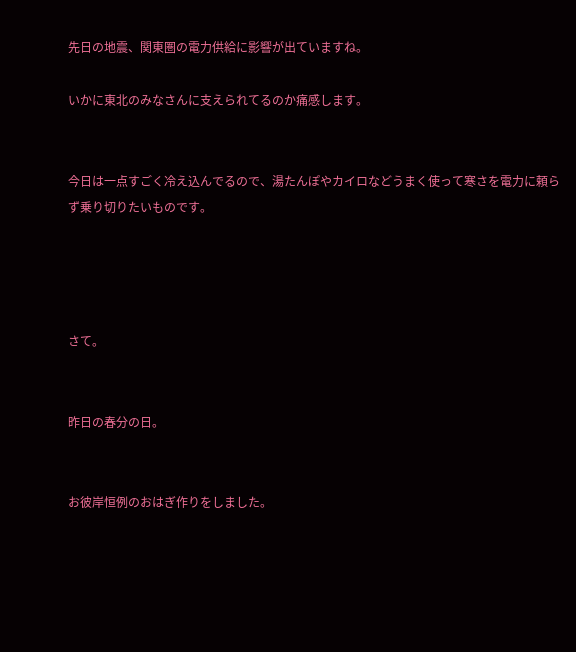先日の地震、関東圏の電力供給に影響が出ていますね。

いかに東北のみなさんに支えられてるのか痛感します。


今日は一点すごく冷え込んでるので、湯たんぽやカイロなどうまく使って寒さを電力に頼らず乗り切りたいものです。




さて。


昨日の春分の日。


お彼岸恒例のおはぎ作りをしました。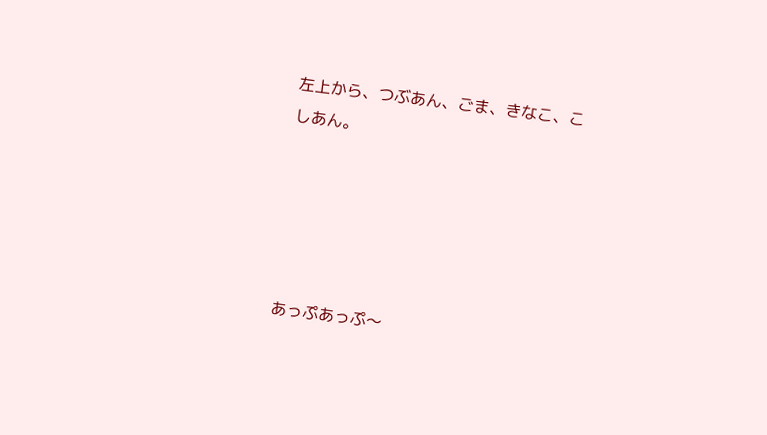左上から、つぶあん、ごま、きなこ、こしあん。





あっぷあっぷ〜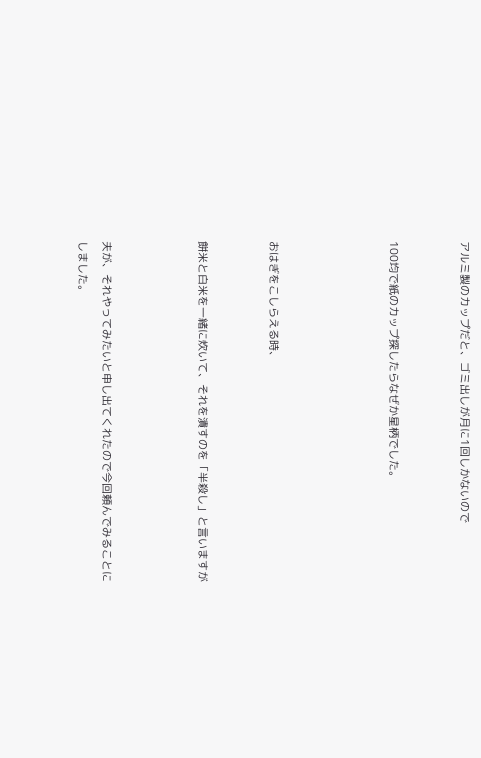アルミ製のカップだと、ゴミ出しが月に1回しかないので


100均で紙のカップ探したらなぜか星柄でした。




おはぎをこしらえる時、


餅米と白米を一緒に炊いて、それを潰すのを「半殺し」と言いますが



夫が、それやってみたいと申し出てくれたので今回頼んでみることにしました。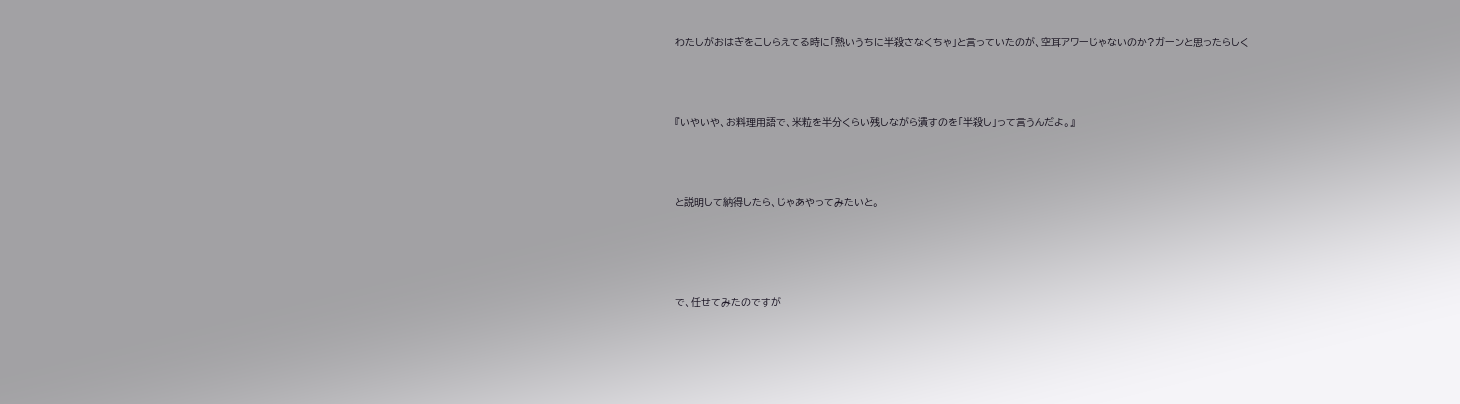わたしがおはぎをこしらえてる時に「熱いうちに半殺さなくちゃ」と言っていたのが、空耳アワーじゃないのか?ガーンと思ったらしく



『いやいや、お料理用語で、米粒を半分くらい残しながら潰すのを「半殺し」って言うんだよ。』



と説明して納得したら、じゃあやってみたいと。




で、任せてみたのですが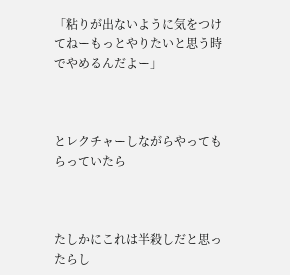「粘りが出ないように気をつけてねーもっとやりたいと思う時でやめるんだよー」



とレクチャーしながらやってもらっていたら



たしかにこれは半殺しだと思ったらし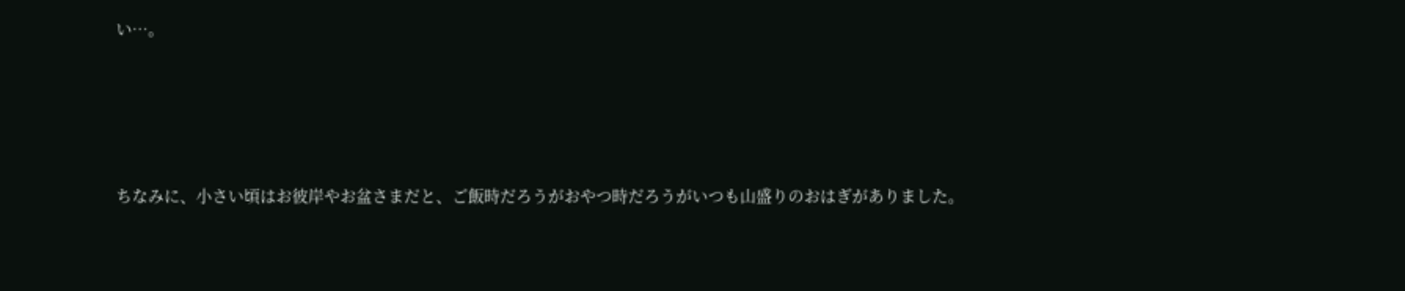い…。




ちなみに、小さい頃はお彼岸やお盆さまだと、ご飯時だろうがおやつ時だろうがいつも山盛りのおはぎがありました。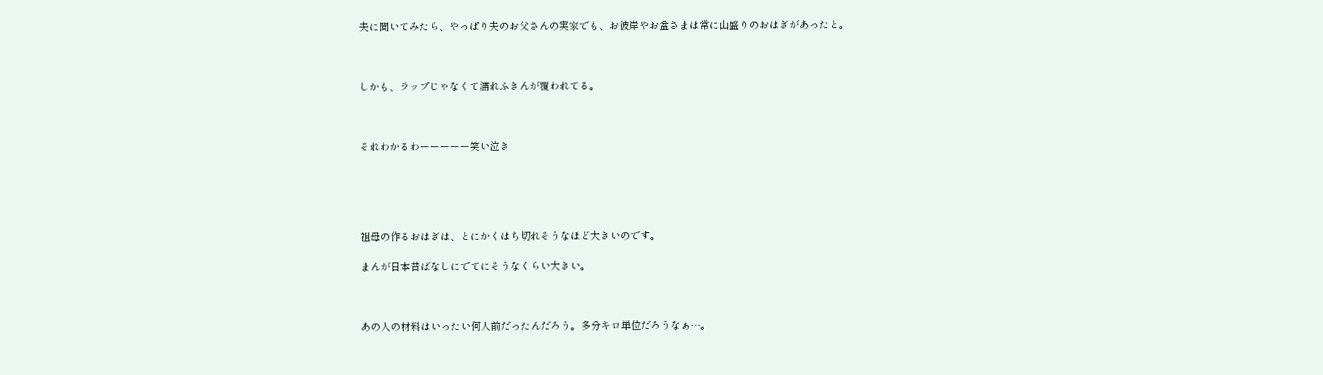夫に聞いてみたら、やっぱり夫のお父さんの実家でも、お彼岸やお盆さまは常に山盛りのおはぎがあったと。



しかも、ラップじゃなくて濡れふきんが覆われてる。



それわかるわーーーーー笑い泣き





祖母の作るおはぎは、とにかくはち切れそうなほど大きいのです。

まんが日本昔ばなしにでてにそうなくらい大きい。



あの人の材料はいったい何人前だったんだろう。多分キロ単位だろうなぁ…。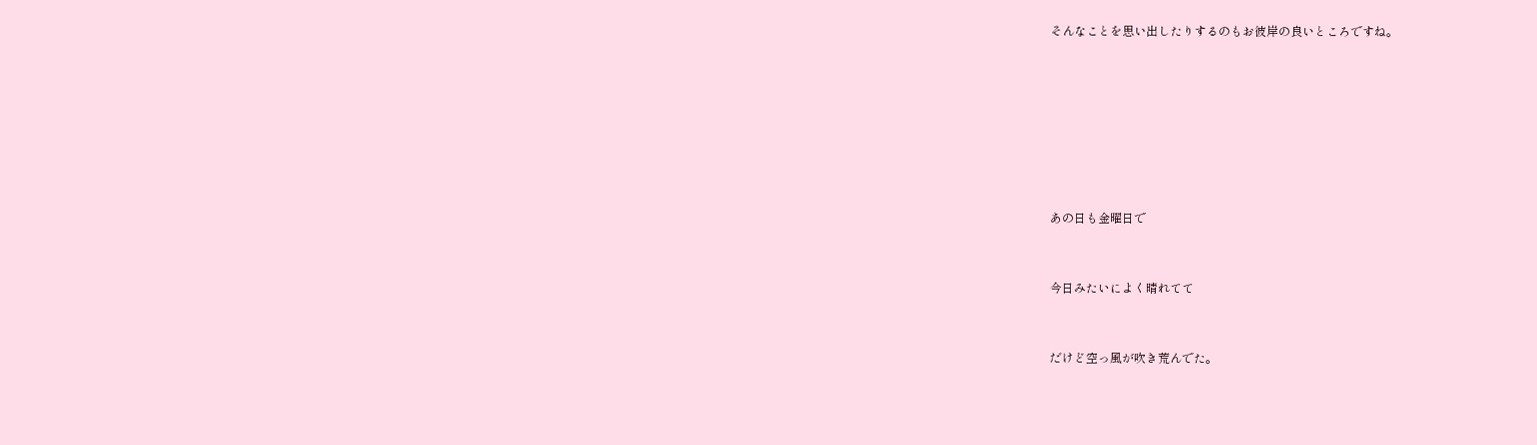そんなことを思い出したりするのもお彼岸の良いところですね。







あの日も金曜日で


今日みたいによく晴れてて


だけど空っ風が吹き荒んでた。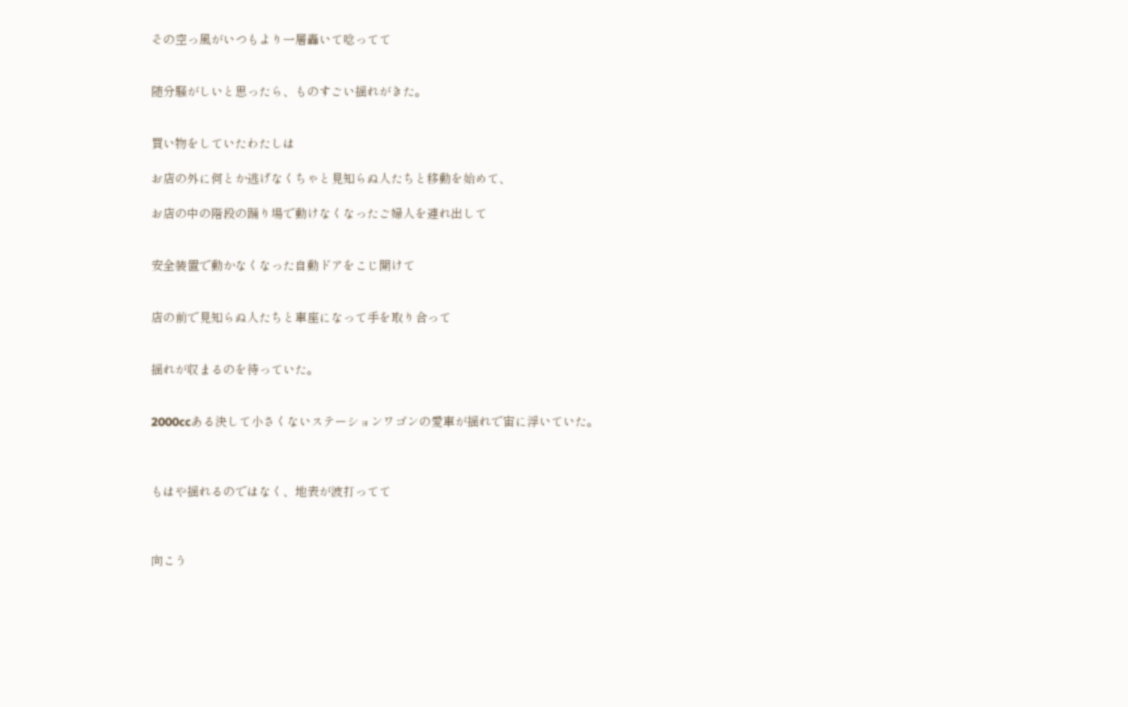その空っ風がいつもより一層轟いて唸ってて


随分騒がしいと思ったら、ものすごい揺れがきた。


買い物をしていたわたしは

お店の外に何とか逃げなくちゃと見知らぬ人たちと移動を始めて、

お店の中の階段の踊り場で動けなくなったご婦人を連れ出して


安全装置で動かなくなった自動ドアをこじ開けて


店の前で見知らぬ人たちと車座になって手を取り合って


揺れが収まるのを待っていた。


2000ccある決して小さくないステーションワゴンの愛車が揺れで宙に浮いていた。



もはや揺れるのではなく、地表が波打ってて



向こう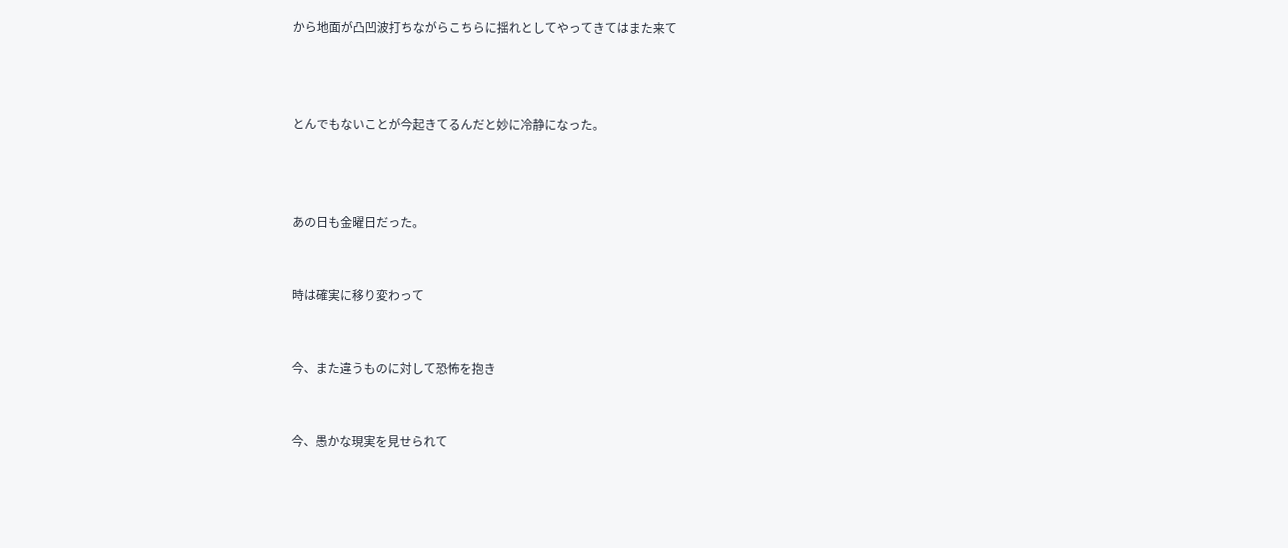から地面が凸凹波打ちながらこちらに揺れとしてやってきてはまた来て



とんでもないことが今起きてるんだと妙に冷静になった。



あの日も金曜日だった。


時は確実に移り変わって


今、また違うものに対して恐怖を抱き


今、愚かな現実を見せられて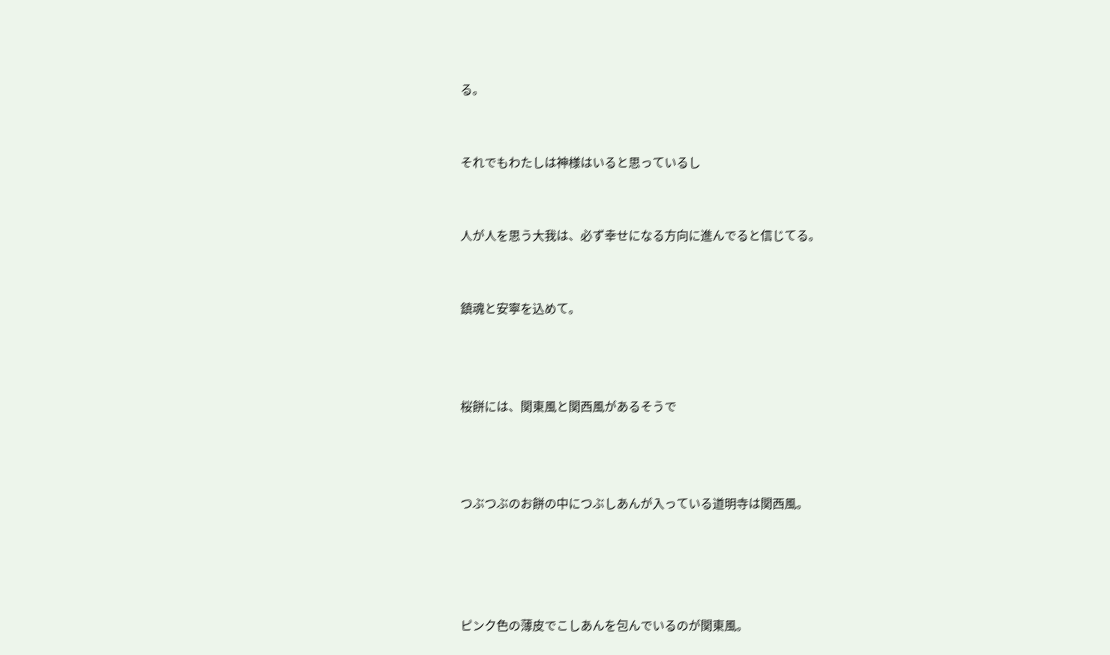る。


それでもわたしは神様はいると思っているし


人が人を思う大我は、必ず幸せになる方向に進んでると信じてる。


鎮魂と安寧を込めて。



桜餅には、関東風と関西風があるそうで



つぶつぶのお餅の中につぶしあんが入っている道明寺は関西風。




ピンク色の薄皮でこしあんを包んでいるのが関東風。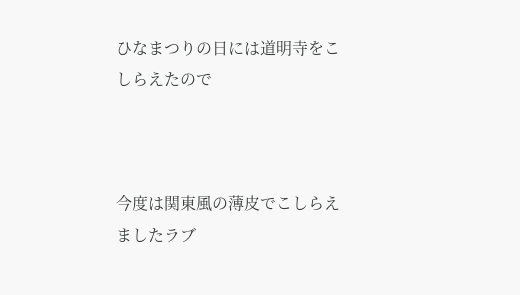ひなまつりの日には道明寺をこしらえたので



今度は関東風の薄皮でこしらえましたラブ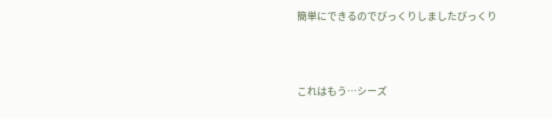簡単にできるのでびっくりしましたびっくり




これはもう…シーズ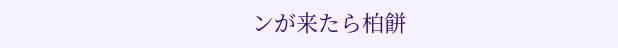ンが来たら柏餅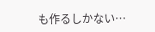も作るしかない…